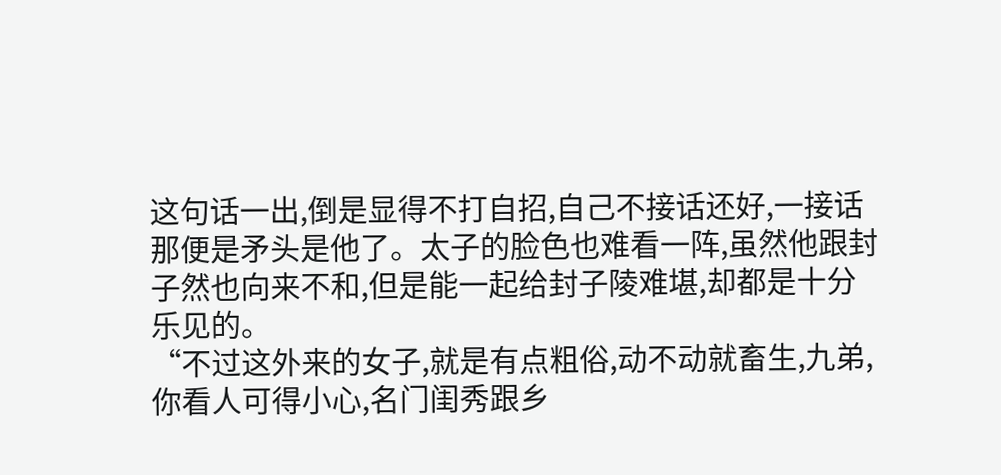这句话一出,倒是显得不打自招,自己不接话还好,一接话那便是矛头是他了。太子的脸色也难看一阵,虽然他跟封子然也向来不和,但是能一起给封子陵难堪,却都是十分乐见的。
“不过这外来的女子,就是有点粗俗,动不动就畜生,九弟,你看人可得小心,名门闺秀跟乡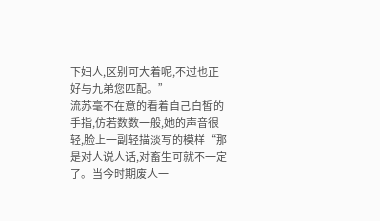下妇人,区别可大着呢,不过也正好与九弟您匹配。”
流苏毫不在意的看着自己白皙的手指,仿若数数一般,她的声音很轻,脸上一副轻描淡写的模样“那是对人说人话,对畜生可就不一定了。当今时期废人一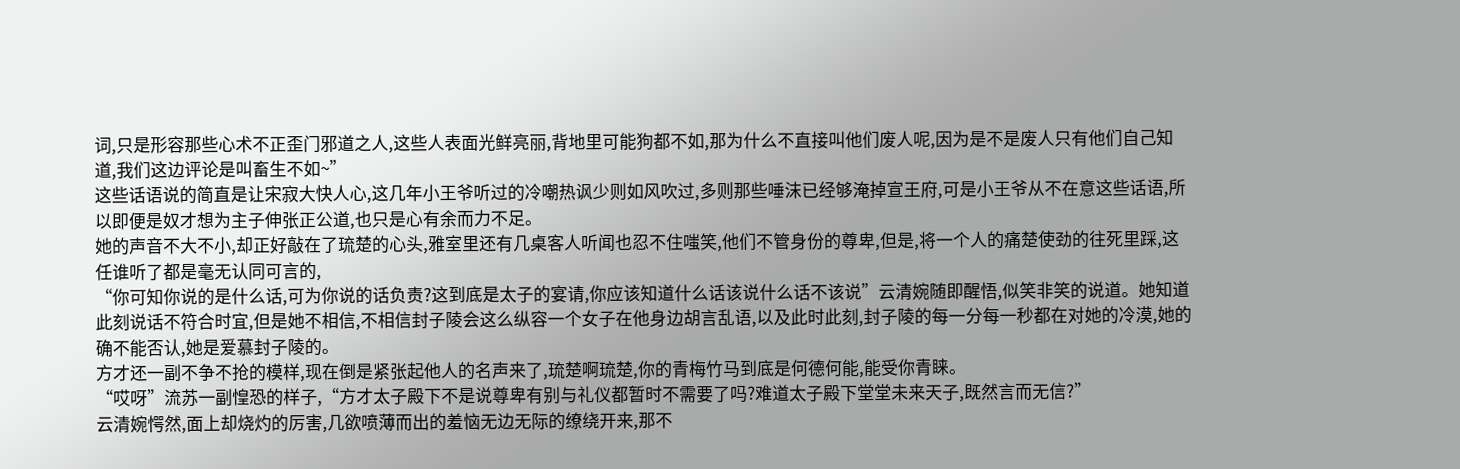词,只是形容那些心术不正歪门邪道之人,这些人表面光鲜亮丽,背地里可能狗都不如,那为什么不直接叫他们废人呢,因为是不是废人只有他们自己知道,我们这边评论是叫畜生不如~”
这些话语说的简直是让宋寂大快人心,这几年小王爷听过的冷嘲热讽少则如风吹过,多则那些唾沫已经够淹掉宣王府,可是小王爷从不在意这些话语,所以即便是奴才想为主子伸张正公道,也只是心有余而力不足。
她的声音不大不小,却正好敲在了琉楚的心头,雅室里还有几桌客人听闻也忍不住嗤笑,他们不管身份的尊卑,但是,将一个人的痛楚使劲的往死里踩,这任谁听了都是毫无认同可言的,
“你可知你说的是什么话,可为你说的话负责?这到底是太子的宴请,你应该知道什么话该说什么话不该说”云清婉随即醒悟,似笑非笑的说道。她知道此刻说话不符合时宜,但是她不相信,不相信封子陵会这么纵容一个女子在他身边胡言乱语,以及此时此刻,封子陵的每一分每一秒都在对她的冷漠,她的确不能否认,她是爱慕封子陵的。
方才还一副不争不抢的模样,现在倒是紧张起他人的名声来了,琉楚啊琉楚,你的青梅竹马到底是何德何能,能受你青睐。
“哎呀”流苏一副惶恐的样子,“方才太子殿下不是说尊卑有别与礼仪都暂时不需要了吗?难道太子殿下堂堂未来天子,既然言而无信?”
云清婉愕然,面上却烧灼的厉害,几欲喷薄而出的羞恼无边无际的缭绕开来,那不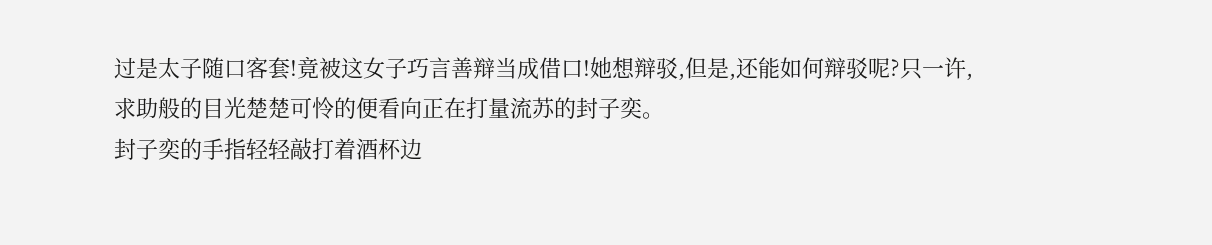过是太子随口客套!竟被这女子巧言善辩当成借口!她想辩驳,但是,还能如何辩驳呢?只一许,求助般的目光楚楚可怜的便看向正在打量流苏的封子奕。
封子奕的手指轻轻敲打着酒杯边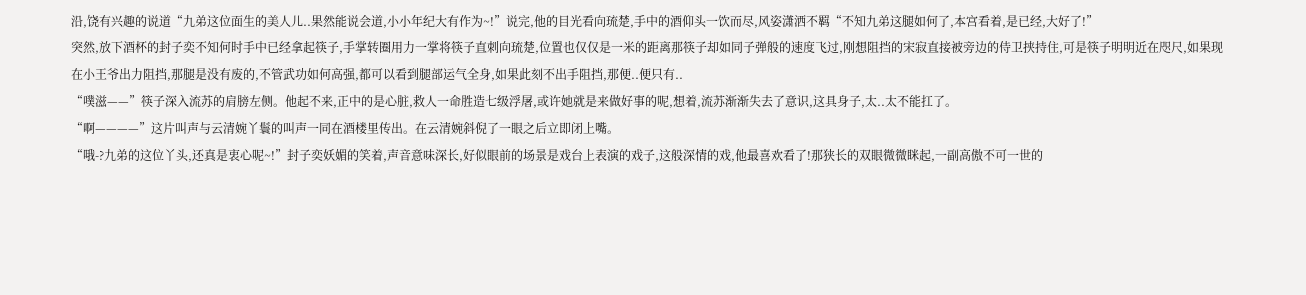沿,饶有兴趣的说道“九弟这位面生的美人儿..果然能说会道,小小年纪大有作为~!”说完,他的目光看向琉楚,手中的酒仰头一饮而尽,风姿潇洒不羁“不知九弟这腿如何了,本宫看着,是已经,大好了!”
突然,放下酒杯的封子奕不知何时手中已经拿起筷子,手掌转圈用力一掌将筷子直刺向琉楚,位置也仅仅是一米的距离那筷子却如同子弹般的速度飞过,刚想阻挡的宋寂直接被旁边的侍卫挟持住,可是筷子明明近在咫尺,如果现在小王爷出力阻挡,那腿是没有废的,不管武功如何高强,都可以看到腿部运气全身,如果此刻不出手阻挡,那便..便只有..
“噗滋——”筷子深入流苏的肩膀左侧。他起不来,正中的是心脏,救人一命胜造七级浮屠,或许她就是来做好事的呢,想着,流苏渐渐失去了意识,这具身子,太..太不能扛了。
“啊————”这片叫声与云清婉丫鬟的叫声一同在酒楼里传出。在云清婉斜倪了一眼之后立即闭上嘴。
“哦-?九弟的这位丫头,还真是衷心呢~!”封子奕妖媚的笑着,声音意味深长,好似眼前的场景是戏台上表演的戏子,这般深情的戏,他最喜欢看了!那狭长的双眼微微眯起,一副高傲不可一世的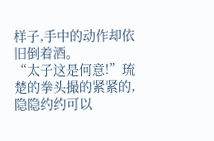样子,手中的动作却依旧倒着酒。
“太子这是何意!”琉楚的拳头撮的紧紧的,隐隐约约可以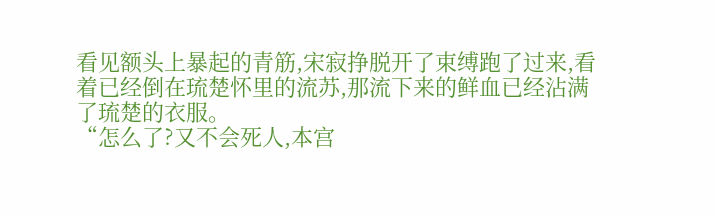看见额头上暴起的青筋,宋寂挣脱开了束缚跑了过来,看着已经倒在琉楚怀里的流苏,那流下来的鲜血已经沾满了琉楚的衣服。
“怎么了?又不会死人,本宫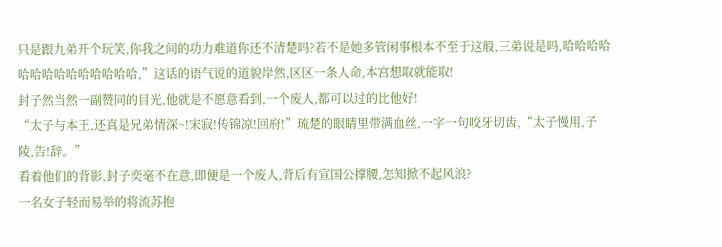只是跟九弟开个玩笑,你我之间的功力难道你还不清楚吗?若不是她多管闲事根本不至于这般,三弟说是吗,哈哈哈哈哈哈哈哈哈哈哈哈哈哈,”这话的语气说的道貌岸然,区区一条人命,本宫想取就能取!
封子然当然一副赞同的目光,他就是不愿意看到,一个废人,都可以过的比他好!
“太子与本王,还真是兄弟情深~!宋寂!传锦凉!回府!”琉楚的眼睛里带满血丝,一字一句咬牙切齿,“太子慢用,子陵,告!辞。”
看着他们的背影,封子奕毫不在意,即便是一个废人,背后有宣国公撑腰,怎知掀不起风浪?
一名女子轻而易举的将流苏抱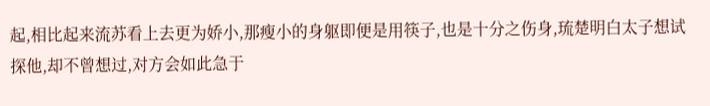起,相比起来流苏看上去更为娇小,那瘦小的身躯即便是用筷子,也是十分之伤身,琉楚明白太子想试探他,却不曾想过,对方会如此急于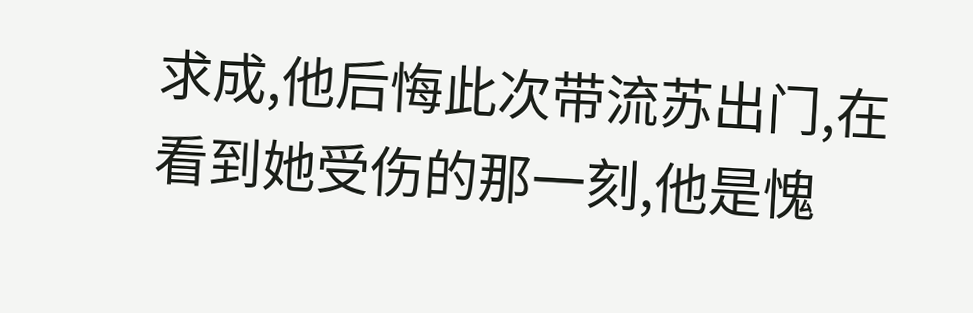求成,他后悔此次带流苏出门,在看到她受伤的那一刻,他是愧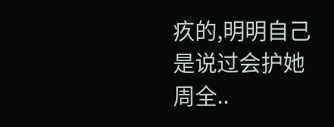疚的,明明自己是说过会护她周全..